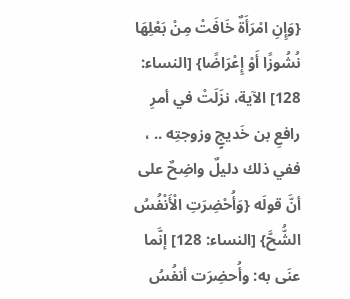{وَإِنِ امْرَأَةٌ خَافَتْ مِنْ بَعْلِهَا نُشُوزًا أَوْ إِعْرَاضًا} [النساء: 128] الآية، نزَلَتْ في أمرِ رافعِ بن خَديجٍ وزوجتِه .. ، ففي ذلك دليلٌ واضِحٌ على أنَّ قولَه {وَأُحْضِرَتِ الْأَنْفُسُ الشُّحَّ} [النساء: 128] إنَّما عنَى به: وأُحضِرَت أنفُسُ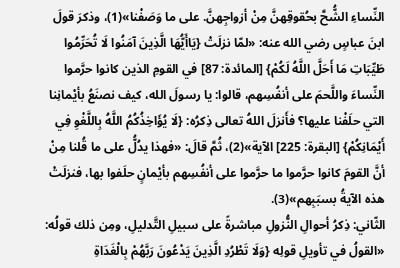النِّساءِ الشُّحَّ بحُقوقِهنَّ مِنْ أزواجِهنَّ. على ما وَصَفْنا»(1)، وذكرَ قولَ ابنَ عباسٍ رضي الله عنه: «لمّا نزلَتْ {يَاأَيُّهَا الَّذِينَ آمَنُوا لَا تُحَرِّمُوا طَيِّبَاتِ مَا أَحَلَّ اللَّهُ لَكُمْ} [المائدة: 87] في القومِ الذين كانوا حرَّموا النِّساءَ واللَّحمَ على أنفُسِهم، قالوا: يا رسولَ الله، كيف نصنَعُ بأيْمانِنا التي حلَفْنا عليها؟ فأَنزلَ اللهُ تعالى ذِكرُه: {لَا يُؤَاخِذُكُمُ اللَّهُ بِاللَّغْوِ فِي أَيْمَانِكُمْ} [البقرة: 225] الآية»(2)، ثُمَّ قالَ: «فهذا يدُلُّ على ما قُلنا مِنْ أنَّ القومَ كانوا حرَّموا ما حرَّموا على أنفُسِهم بأيْمانٍ حلَفوا بها، فنزلَتْ هذه الآيةُ بسبَبِهم»(3).
الثّاني: ذِكرُ أحوالِ النُّزولِ مباشرةً على سبيلِ التَّدليلِ، ومِن ذلك قولُه: «القولُ في تأويلِ قولِه {وَلَا تَطْرُدِ الَّذِينَ يَدْعُونَ رَبَّهُمْ بِالْغَدَاةِ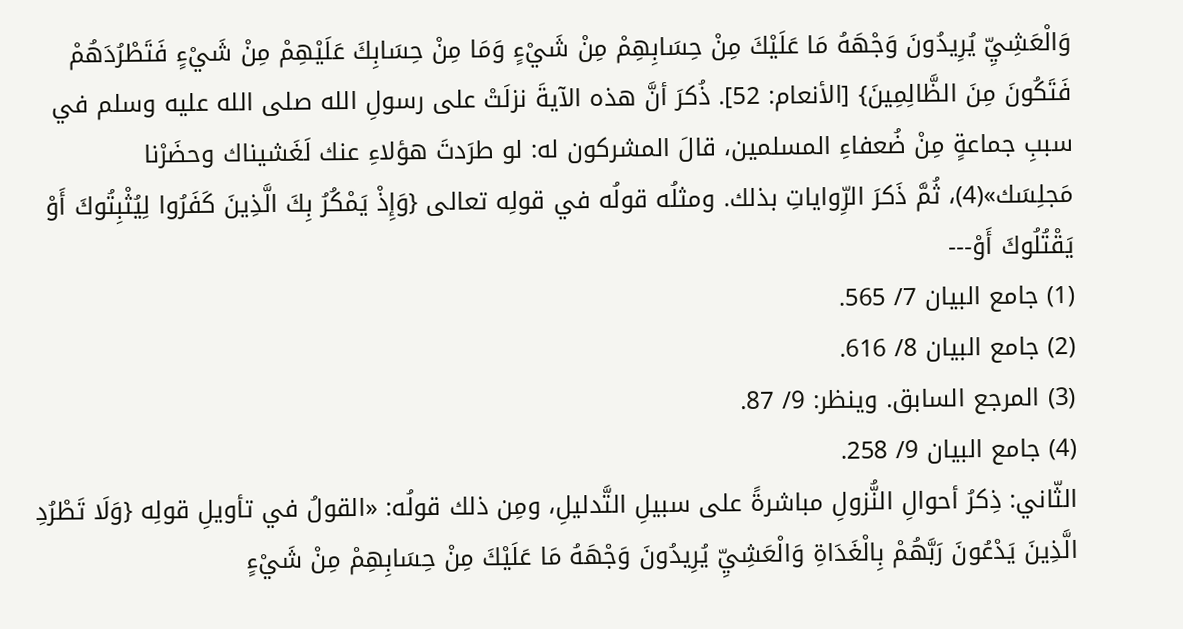وَالْعَشِيِّ يُرِيدُونَ وَجْهَهُ مَا عَلَيْكَ مِنْ حِسَابِهِمْ مِنْ شَيْءٍ وَمَا مِنْ حِسَابِكَ عَلَيْهِمْ مِنْ شَيْءٍ فَتَطْرُدَهُمْ فَتَكُونَ مِنَ الظَّالِمِينَ} [الأنعام: 52]. ذُكرَ أنَّ هذه الآيةَ نزلَتْ على رسولِ الله صلى الله عليه وسلم في سببِ جماعةٍ مِنْ ضُعفاءِ المسلمين، قالَ المشركون له: لو طرَدتَ هؤلاءِ عنك لَغَشيناك وحضَرْنا مَجلِسَك»(4)، ثُمَّ ذَكرَ الرِّواياتِ بذلك. ومثلُه قولُه في قولِه تعالى {وَإِذْ يَمْكُرُ بِكَ الَّذِينَ كَفَرُوا لِيُثْبِتُوكَ أَوْ يَقْتُلُوكَ أَوْ---
(1) جامع البيان 7/ 565.
(2) جامع البيان 8/ 616.
(3) المرجع السابق. وينظر: 9/ 87.
(4) جامع البيان 9/ 258.
الثّاني: ذِكرُ أحوالِ النُّزولِ مباشرةً على سبيلِ التَّدليلِ، ومِن ذلك قولُه: «القولُ في تأويلِ قولِه {وَلَا تَطْرُدِ الَّذِينَ يَدْعُونَ رَبَّهُمْ بِالْغَدَاةِ وَالْعَشِيِّ يُرِيدُونَ وَجْهَهُ مَا عَلَيْكَ مِنْ حِسَابِهِمْ مِنْ شَيْءٍ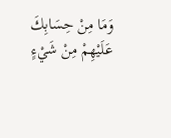وَمَا مِنْ حِسَابِكَ عَلَيْهِمْ مِنْ شَيْءٍ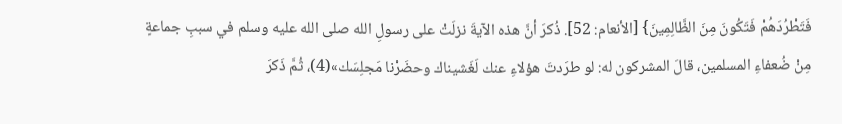فَتَطْرُدَهُمْ فَتَكُونَ مِنَ الظَّالِمِينَ} [الأنعام: 52]. ذُكرَ أنَّ هذه الآيةَ نزلَتْ على رسولِ الله صلى الله عليه وسلم في سببِ جماعةٍ مِنْ ضُعفاءِ المسلمين، قالَ المشركون له: لو طرَدتَ هؤلاءِ عنك لَغَشيناك وحضَرْنا مَجلِسَك»(4)، ثُمَّ ذَكرَ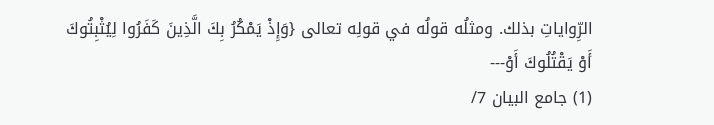الرِّواياتِ بذلك. ومثلُه قولُه في قولِه تعالى {وَإِذْ يَمْكُرُ بِكَ الَّذِينَ كَفَرُوا لِيُثْبِتُوكَ أَوْ يَقْتُلُوكَ أَوْ---
(1) جامع البيان 7/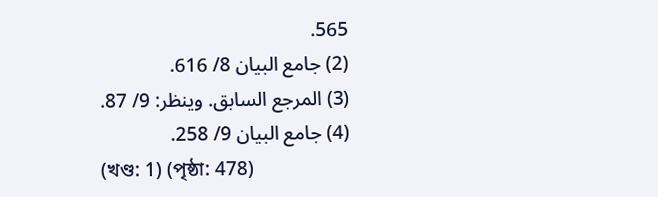565.
(2) جامع البيان 8/ 616.
(3) المرجع السابق. وينظر: 9/ 87.
(4) جامع البيان 9/ 258.
(খণ্ড: 1) (পৃষ্ঠা: 478)